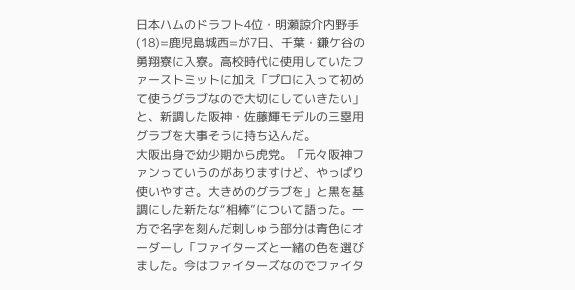日本ハムのドラフト4位・明瀬諒介内野手(18)=鹿児島城西=が7日、千葉・鎌ケ谷の勇翔寮に入寮。高校時代に使用していたファーストミットに加え「プロに入って初めて使うグラブなので大切にしていきたい」と、新調した阪神・佐藤輝モデルの三塁用グラブを大事そうに持ち込んだ。
大阪出身で幼少期から虎党。「元々阪神ファンっていうのがありますけど、やっぱり使いやすさ。大きめのグラブを」と黒を基調にした新たな“相棒”について語った。一方で名字を刻んだ刺しゅう部分は青色にオーダーし「ファイターズと一緒の色を選びました。今はファイターズなのでファイタ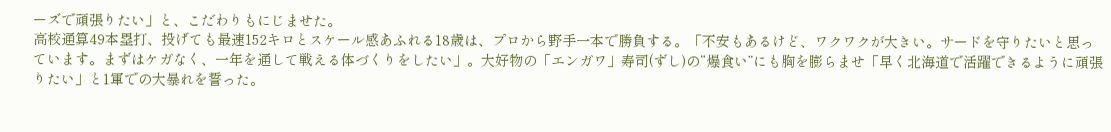ーズで頑張りたい」と、こだわりもにじませた。
高校通算49本塁打、投げても最速152キロとスケール感あふれる18歳は、プロから野手一本で勝負する。「不安もあるけど、ワクワクが大きい。サードを守りたいと思っています。まずはケガなく、一年を通して戦える体づくりをしたい」。大好物の「エンガワ」寿司(ずし)の“爆食い”にも胸を膨らませ「早く北海道で活躍できるように頑張りたい」と1軍での大暴れを誓った。